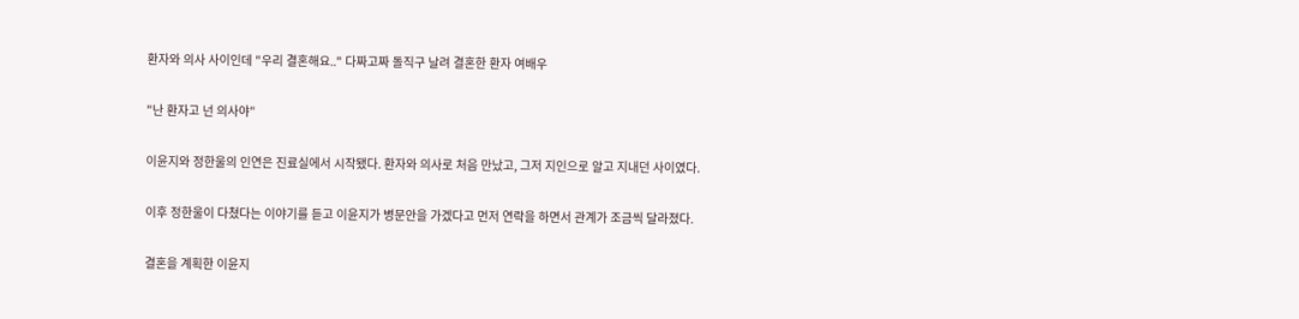환자와 의사 사이인데 "우리 결혼해요.." 다짜고짜 돌직구 날려 결혼한 환자 여배우

"난 환자고 넌 의사야"

이윤지와 정한울의 인연은 진료실에서 시작됐다. 환자와 의사로 처음 만났고, 그저 지인으로 알고 지내던 사이였다.

이후 정한울이 다쳤다는 이야기를 듣고 이윤지가 병문안을 가겠다고 먼저 연락을 하면서 관계가 조금씩 달라졌다.

결혼을 계획한 이윤지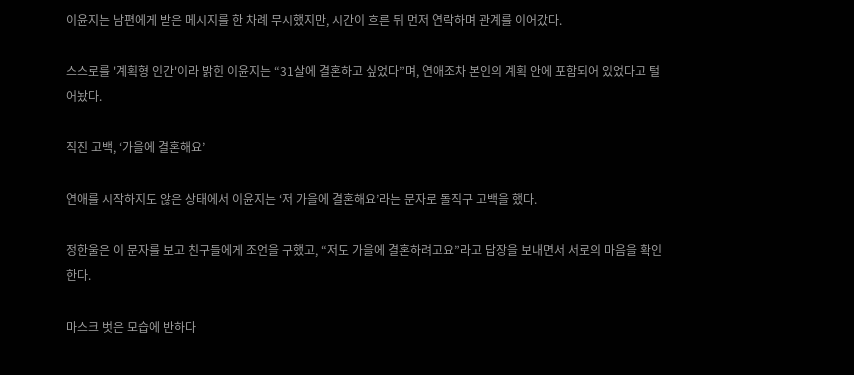이윤지는 남편에게 받은 메시지를 한 차례 무시했지만, 시간이 흐른 뒤 먼저 연락하며 관계를 이어갔다.

스스로를 '계획형 인간'이라 밝힌 이윤지는 “31살에 결혼하고 싶었다”며, 연애조차 본인의 계획 안에 포함되어 있었다고 털어놨다.

직진 고백, ‘가을에 결혼해요’

연애를 시작하지도 않은 상태에서 이윤지는 ‘저 가을에 결혼해요’라는 문자로 돌직구 고백을 했다.

정한울은 이 문자를 보고 친구들에게 조언을 구했고, “저도 가을에 결혼하려고요”라고 답장을 보내면서 서로의 마음을 확인한다.

마스크 벗은 모습에 반하다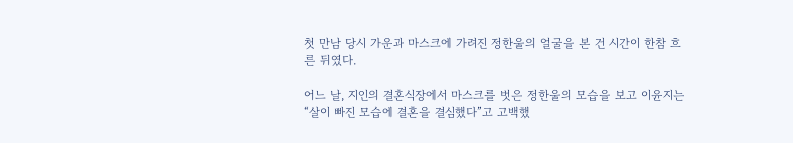첫 만남 당시 가운과 마스크에 가려진 정한울의 얼굴을 본 건 시간이 한참 흐른 뒤였다.

어느 날, 지인의 결혼식장에서 마스크를 벗은 정한울의 모습을 보고 이윤지는 “살이 빠진 모습에 결혼을 결심했다”고 고백했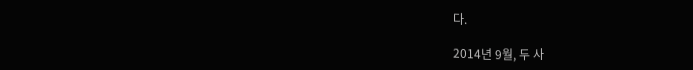다.

2014년 9월, 두 사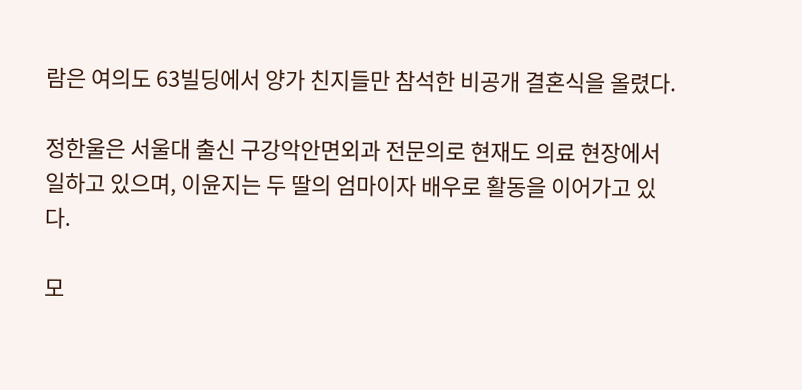람은 여의도 63빌딩에서 양가 친지들만 참석한 비공개 결혼식을 올렸다.

정한울은 서울대 출신 구강악안면외과 전문의로 현재도 의료 현장에서 일하고 있으며, 이윤지는 두 딸의 엄마이자 배우로 활동을 이어가고 있다.

모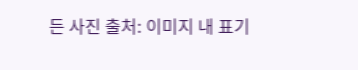든 사진 출처: 이미지 내 표기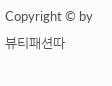Copyright © by 뷰티패션따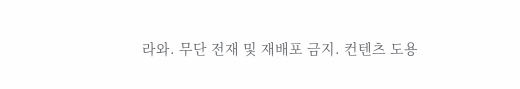라와. 무단 전재 및 재배포 금지. 컨텐츠 도용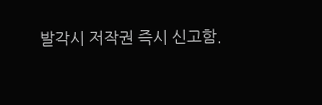발각시 저작권 즉시 신고함.